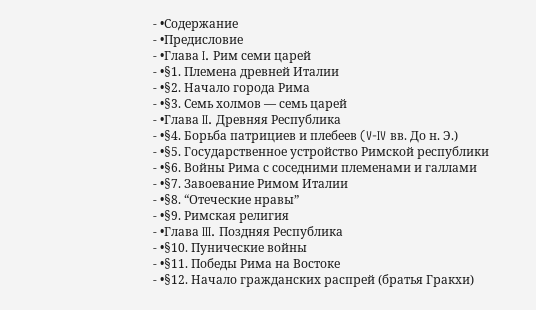- •Содержание
- •Предисловие
- •Глава I. Рим семи царей
- •§1. Племена древней Италии
- •§2. Начало города Рима
- •§3. Семь холмов — семь царей
- •Глава II. Древняя Республика
- •§4. Борьба патрициев и плебеев (V-IV вв. До н. Э.)
- •§5. Государственное устройство Римской республики
- •§6. Войны Рима с соседними племенами и галлами
- •§7. Завоевание Римом Италии
- •§8. “Отеческие нравы”
- •§9. Римская религия
- •Глава III. Поздняя Республика
- •§10. Пунические войны
- •§11. Победы Рима на Востоке
- •§12. Начало гражданских распрей (братья Гракхи)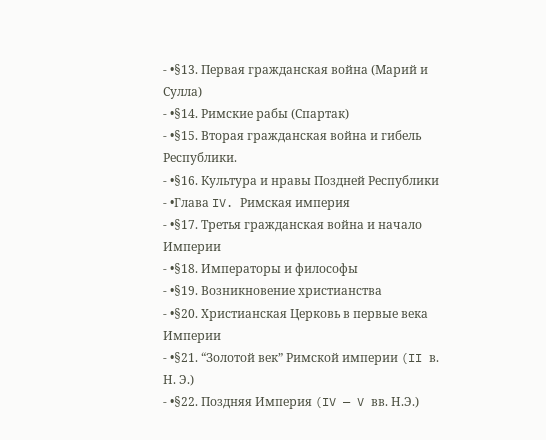- •§13. Первая гражданская война (Марий и Сулла)
- •§14. Римские рабы (Спартак)
- •§15. Вторая гражданская война и гибель Республики.
- •§16. Культура и нравы Поздней Республики
- •Глава IV. Римская империя
- •§17. Третья гражданская война и начало Империи
- •§18. Императоры и философы
- •§19. Возникновение христианства
- •§20. Христианская Церковь в первые века Империи
- •§21. “Золотой век” Римской империи (II в. Н. Э.)
- •§22. Поздняя Империя (IV — V вв. Н.Э.)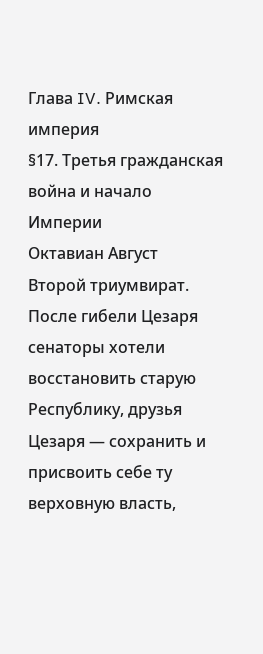Глава IV. Римская империя
§17. Третья гражданская война и начало Империи
Октавиан Август
Второй триумвират. После гибели Цезаря сенаторы хотели восстановить старую Республику, друзья Цезаря — сохранить и присвоить себе ту верховную власть,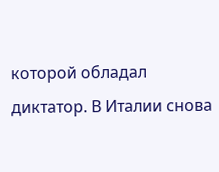которой обладал диктатор. В Италии снова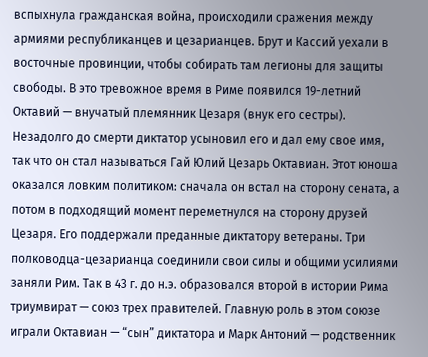вспыхнула гражданская война, происходили сражения между армиями республиканцев и цезарианцев. Брут и Кассий уехали в восточные провинции, чтобы собирать там легионы для защиты свободы. В это тревожное время в Риме появился 19-летний Октавий — внучатый племянник Цезаря (внук его сестры). Незадолго до смерти диктатор усыновил его и дал ему свое имя, так что он стал называться Гай Юлий Цезарь Октавиан. Этот юноша оказался ловким политиком: сначала он встал на сторону сената, а потом в подходящий момент переметнулся на сторону друзей Цезаря. Его поддержали преданные диктатору ветераны. Три полководца-цезарианца соединили свои силы и общими усилиями заняли Рим. Так в 43 г. до н.э. образовался второй в истории Рима триумвират — союз трех правителей. Главную роль в этом союзе играли Октавиан — “сын” диктатора и Марк Антоний — родственник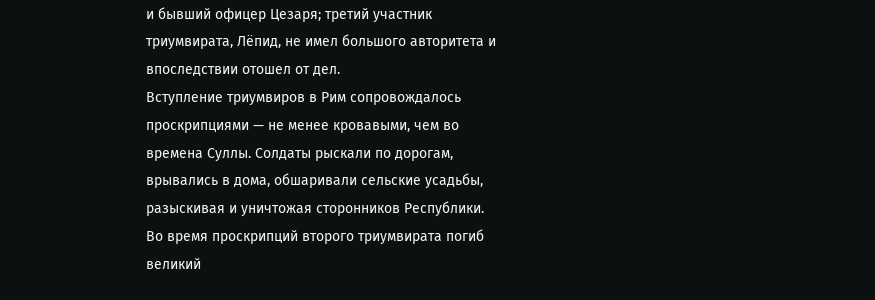и бывший офицер Цезаря; третий участник триумвирата, Лёпид, не имел большого авторитета и впоследствии отошел от дел.
Вступление триумвиров в Рим сопровождалось проскрипциями — не менее кровавыми, чем во времена Суллы. Солдаты рыскали по дорогам, врывались в дома, обшаривали сельские усадьбы, разыскивая и уничтожая сторонников Республики. Во время проскрипций второго триумвирата погиб великий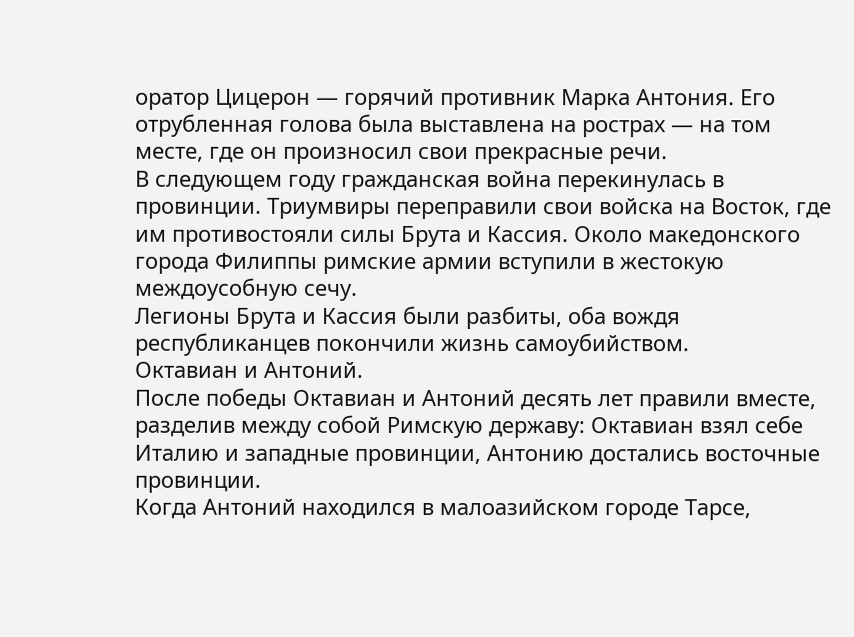оратор Цицерон — горячий противник Марка Антония. Его отрубленная голова была выставлена на рострах — на том месте, где он произносил свои прекрасные речи.
В следующем году гражданская война перекинулась в провинции. Триумвиры переправили свои войска на Восток, где им противостояли силы Брута и Кассия. Около македонского города Филиппы римские армии вступили в жестокую междоусобную сечу.
Легионы Брута и Кассия были разбиты, оба вождя республиканцев покончили жизнь самоубийством.
Октавиан и Антоний.
После победы Октавиан и Антоний десять лет правили вместе, разделив между собой Римскую державу: Октавиан взял себе Италию и западные провинции, Антонию достались восточные провинции.
Когда Антоний находился в малоазийском городе Тарсе,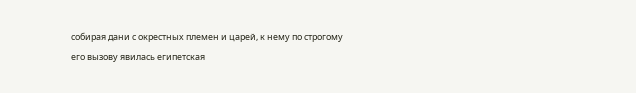собирая дани с окрестных племен и царей, к нему по строгому его вызову явилась египетская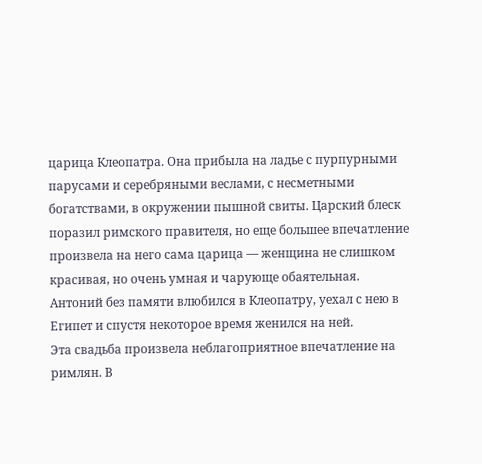царица Клеопатра. Она прибыла на ладье с пурпурными парусами и серебряными веслами, с несметными богатствами, в окружении пышной свиты. Царский блеск поразил римского правителя, но еще большее впечатление произвела на него сама царица — женщина не слишком красивая, но очень умная и чарующе обаятельная. Антоний без памяти влюбился в Клеопатру, уехал с нею в Египет и спустя некоторое время женился на ней.
Эта свадьба произвела неблагоприятное впечатление на римлян. В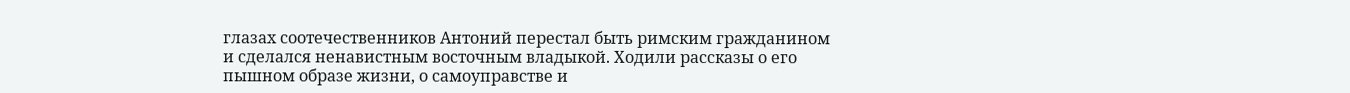глазах соотечественников Антоний перестал быть римским гражданином и сделался ненавистным восточным владыкой. Ходили рассказы о его пышном образе жизни, о самоуправстве и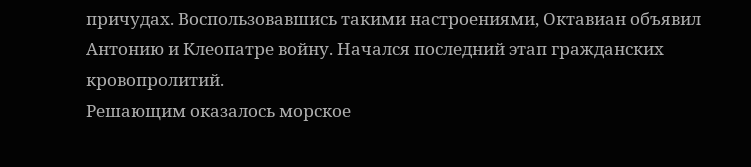причудах. Воспользовавшись такими настроениями, Октавиан объявил Антонию и Клеопатре войну. Начался последний этап гражданских кровопролитий.
Решающим оказалось морское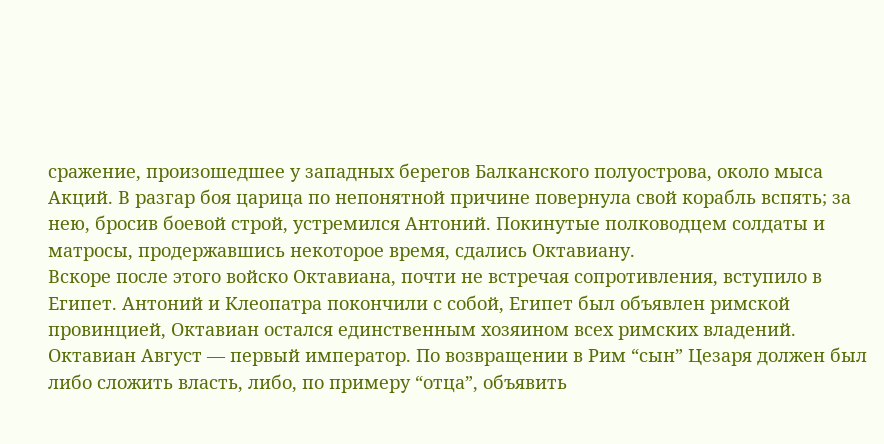сражение, произошедшее у западных берегов Балканского полуострова, около мыса Акций. В разгар боя царица по непонятной причине повернула свой корабль вспять; за нею, бросив боевой строй, устремился Антоний. Покинутые полководцем солдаты и матросы, продержавшись некоторое время, сдались Октавиану.
Вскоре после этого войско Октавиана, почти не встречая сопротивления, вступило в Египет. Антоний и Клеопатра покончили с собой, Египет был объявлен римской провинцией, Октавиан остался единственным хозяином всех римских владений.
Октавиан Август — первый император. По возвращении в Рим “сын” Цезаря должен был либо сложить власть, либо, по примеру “отца”, объявить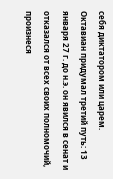себя диктатором или царем. Октавиан придумал третий путь: 13 января 27 г. до н.э. он явился в сенат и отказался от всех своих полномочий, произнеся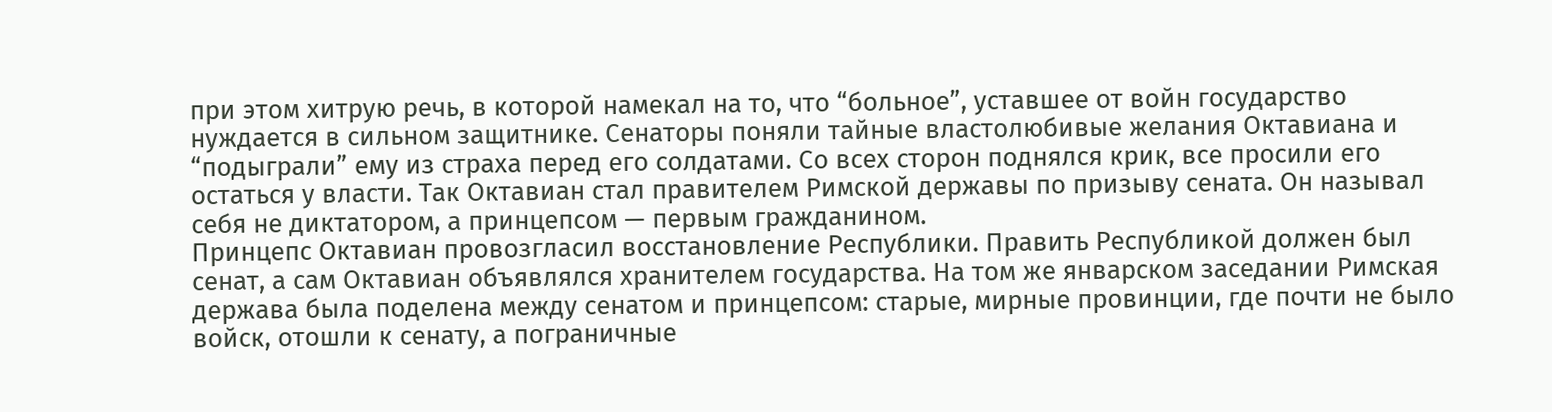при этом хитрую речь, в которой намекал на то, что “больное”, уставшее от войн государство нуждается в сильном защитнике. Сенаторы поняли тайные властолюбивые желания Октавиана и “подыграли” ему из страха перед его солдатами. Со всех сторон поднялся крик, все просили его остаться у власти. Так Октавиан стал правителем Римской державы по призыву сената. Он называл себя не диктатором, а принцепсом — первым гражданином.
Принцепс Октавиан провозгласил восстановление Республики. Править Республикой должен был сенат, а сам Октавиан объявлялся хранителем государства. На том же январском заседании Римская держава была поделена между сенатом и принцепсом: старые, мирные провинции, где почти не было войск, отошли к сенату, а пограничные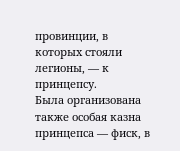провинции, в которых стояли легионы, — к принцепсу.
Была организована также особая казна принцепса — фиск, в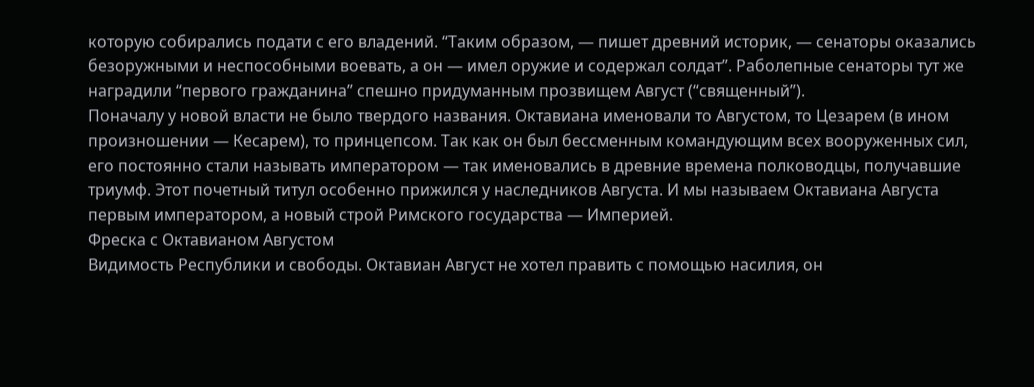которую собирались подати с его владений. “Таким образом, — пишет древний историк, — сенаторы оказались безоружными и неспособными воевать, а он — имел оружие и содержал солдат”. Раболепные сенаторы тут же наградили “первого гражданина” спешно придуманным прозвищем Август (“священный”).
Поначалу у новой власти не было твердого названия. Октавиана именовали то Августом, то Цезарем (в ином произношении — Кесарем), то принцепсом. Так как он был бессменным командующим всех вооруженных сил, его постоянно стали называть императором — так именовались в древние времена полководцы, получавшие триумф. Этот почетный титул особенно прижился у наследников Августа. И мы называем Октавиана Августа первым императором, а новый строй Римского государства — Империей.
Фреска с Октавианом Августом
Видимость Республики и свободы. Октавиан Август не хотел править с помощью насилия, он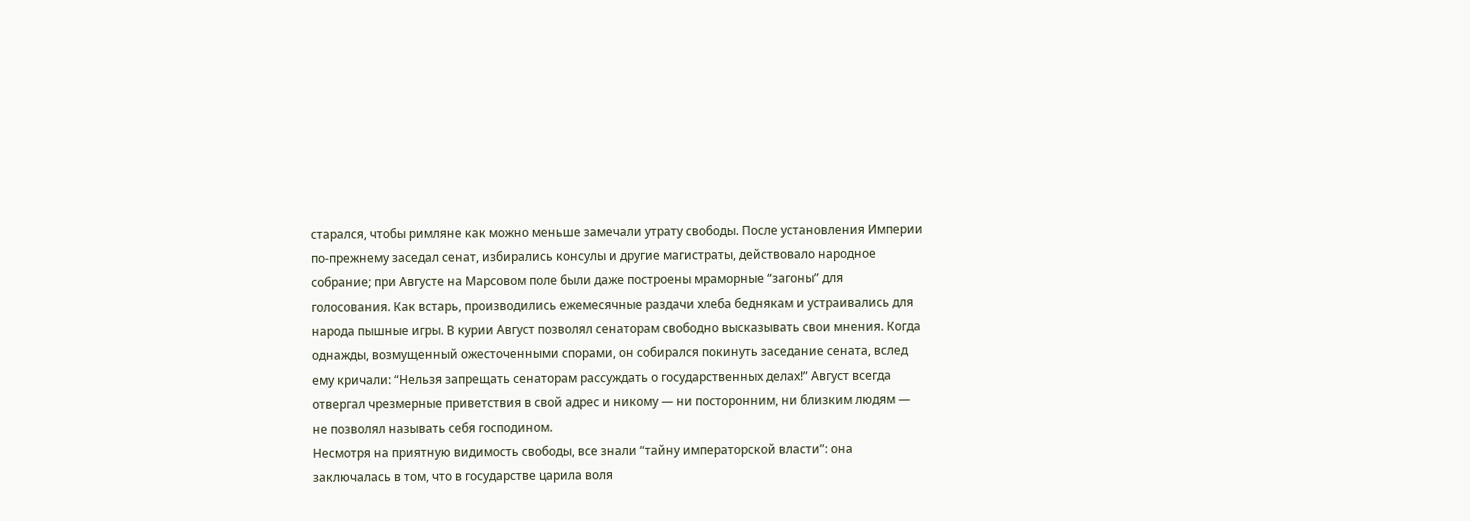старался, чтобы римляне как можно меньше замечали утрату свободы. После установления Империи по-прежнему заседал сенат, избирались консулы и другие магистраты, действовало народное собрание; при Августе на Марсовом поле были даже построены мраморные “загоны” для голосования. Как встарь, производились ежемесячные раздачи хлеба беднякам и устраивались для народа пышные игры. В курии Август позволял сенаторам свободно высказывать свои мнения. Когда однажды, возмущенный ожесточенными спорами, он собирался покинуть заседание сената, вслед ему кричали: “Нельзя запрещать сенаторам рассуждать о государственных делах!” Август всегда отвергал чрезмерные приветствия в свой адрес и никому — ни посторонним, ни близким людям — не позволял называть себя господином.
Несмотря на приятную видимость свободы, все знали “тайну императорской власти”: она заключалась в том, что в государстве царила воля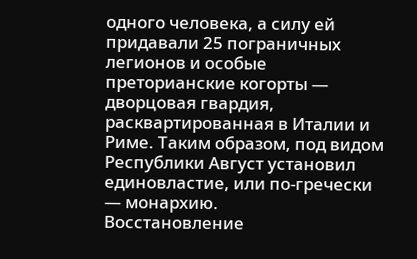одного человека, а силу ей придавали 25 пограничных легионов и особые преторианские когорты — дворцовая гвардия, расквартированная в Италии и Риме. Таким образом, под видом Республики Август установил единовластие, или по-гречески — монархию.
Восстановление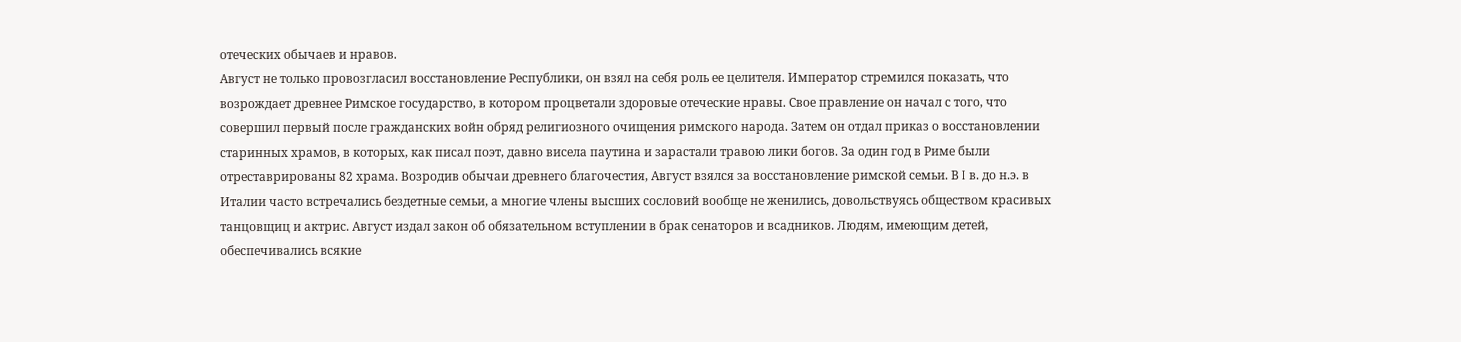отеческих обычаев и нравов.
Август не только провозгласил восстановление Республики, он взял на себя роль ее целителя. Император стремился показать, что возрождает древнее Римское государство, в котором процветали здоровые отеческие нравы. Свое правление он начал с того, что совершил первый после гражданских войн обряд религиозного очищения римского народа. Затем он отдал приказ о восстановлении старинных храмов, в которых, как писал поэт, давно висела паутина и зарастали травою лики богов. За один год в Риме были отреставрированы 82 храма. Возродив обычаи древнего благочестия, Август взялся за восстановление римской семьи. В I в. до н.э. в Италии часто встречались бездетные семьи, а многие члены высших сословий вообще не женились, довольствуясь обществом красивых танцовщиц и актрис. Август издал закон об обязательном вступлении в брак сенаторов и всадников. Людям, имеющим детей, обеспечивались всякие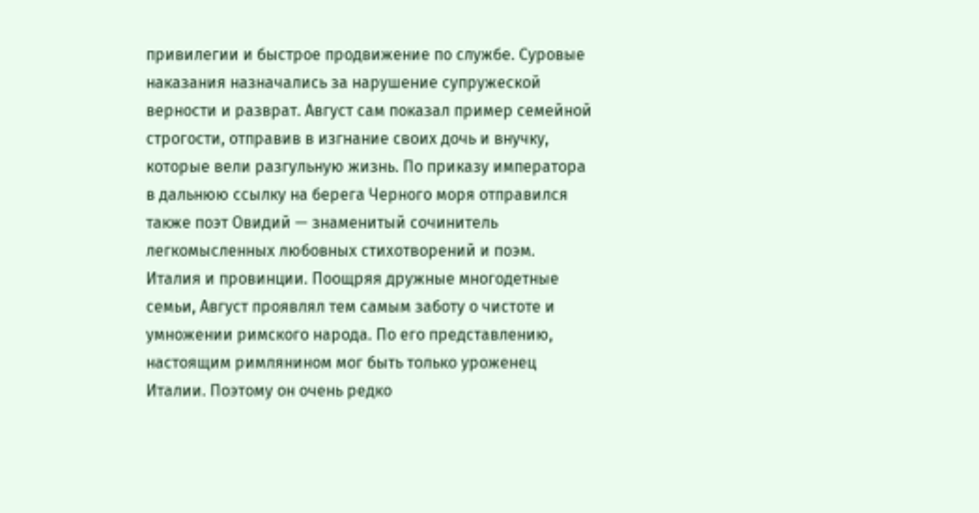привилегии и быстрое продвижение по службе. Суровые наказания назначались за нарушение супружеской верности и разврат. Август сам показал пример семейной строгости, отправив в изгнание своих дочь и внучку, которые вели разгульную жизнь. По приказу императора в дальнюю ссылку на берега Черного моря отправился также поэт Овидий — знаменитый сочинитель легкомысленных любовных стихотворений и поэм.
Италия и провинции. Поощряя дружные многодетные семьи, Август проявлял тем самым заботу о чистоте и умножении римского народа. По его представлению, настоящим римлянином мог быть только уроженец Италии. Поэтому он очень редко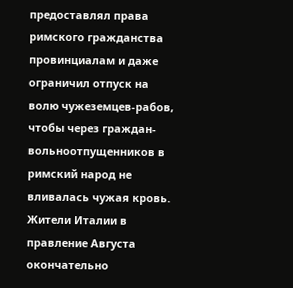предоставлял права римского гражданства провинциалам и даже ограничил отпуск на волю чужеземцев-рабов, чтобы через граждан-вольноотпущенников в римский народ не вливалась чужая кровь. Жители Италии в правление Августа окончательно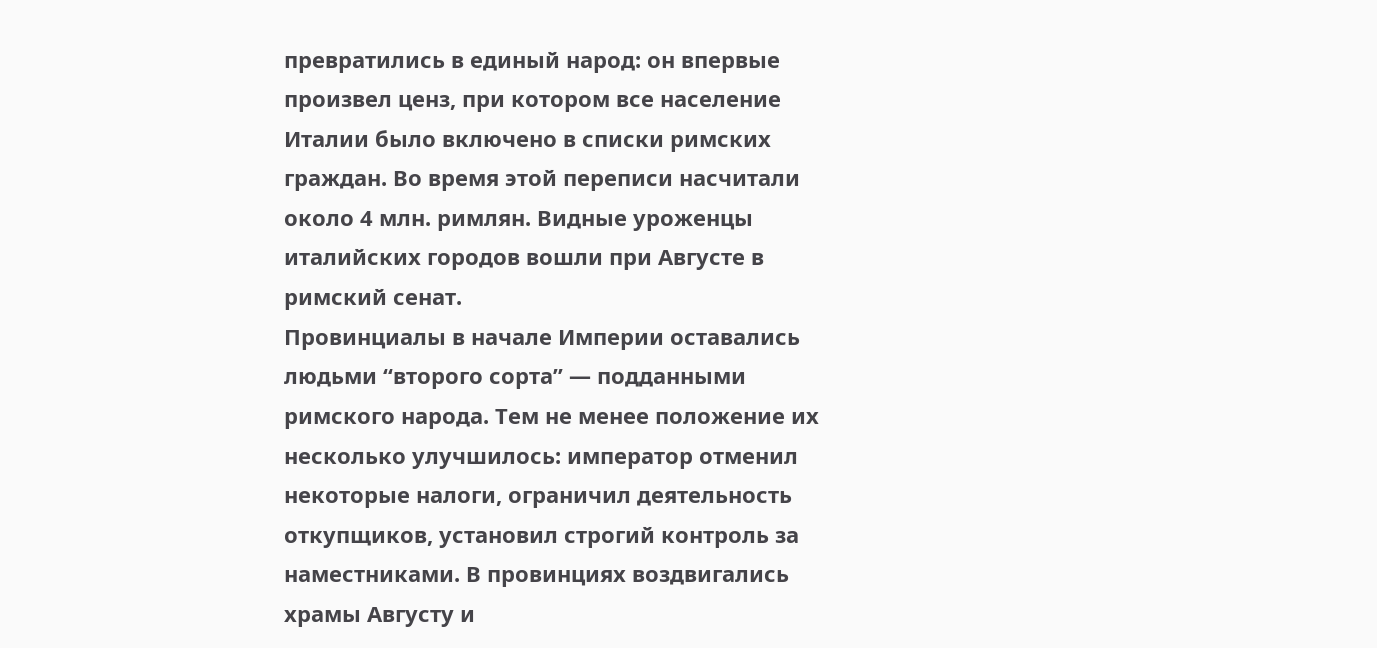превратились в единый народ: он впервые произвел ценз, при котором все население Италии было включено в списки римских граждан. Во время этой переписи насчитали около 4 млн. римлян. Видные уроженцы италийских городов вошли при Августе в римский сенат.
Провинциалы в начале Империи оставались людьми “второго сорта” — подданными римского народа. Тем не менее положение их несколько улучшилось: император отменил некоторые налоги, ограничил деятельность откупщиков, установил строгий контроль за наместниками. В провинциях воздвигались храмы Августу и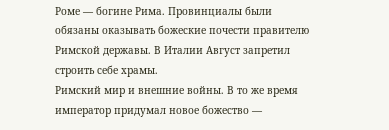Роме — богине Рима. Провинциалы были обязаны оказывать божеские почести правителю Римской державы. В Италии Август запретил строить себе храмы.
Римский мир и внешние войны. В то же время император придумал новое божество —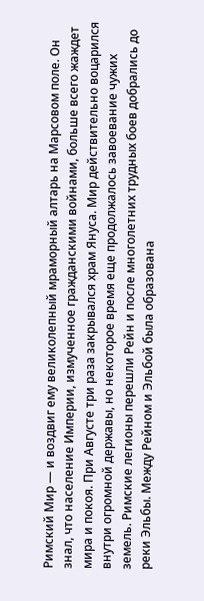Римский Мир — и воздвиг ему великолепный мраморный алтарь на Марсовом поле. Он знал, что население Империи, измученное гражданскими войнами, больше всего жаждет мира и покоя. При Августе три раза закрывался храм Януса. Мир действительно воцарился внутри огромной державы, но некоторое время еще продолжалось завоевание чужих земель. Римские легионы перешли Рейн и после многолетних трудных боев добрались до реки Эльбы. Между Рейном и Эльбой была образована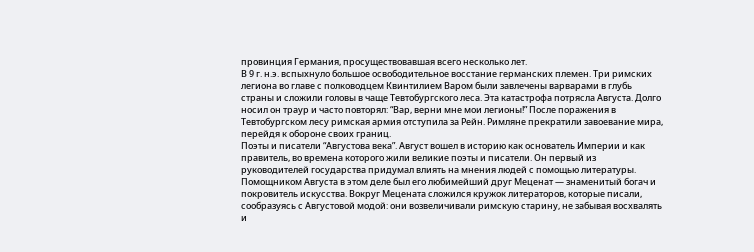провинция Германия, просуществовавшая всего несколько лет.
В 9 г. н.э. вспыхнуло большое освободительное восстание германских племен. Три римских легиона во главе с полководцем Квинтилием Варом были завлечены варварами в глубь страны и сложили головы в чаще Тевтобургского леса. Эта катастрофа потрясла Августа. Долго носил он траур и часто повторял: “Вар, верни мне мои легионы!” После поражения в Тевтобургском лесу римская армия отступила за Рейн. Римляне прекратили завоевание мира, перейдя к обороне своих границ.
Поэты и писатели “Августова века”. Август вошел в историю как основатель Империи и как правитель, во времена которого жили великие поэты и писатели. Он первый из руководителей государства придумал влиять на мнения людей с помощью литературы. Помощником Августа в этом деле был его любимейший друг Меценат — знаменитый богач и покровитель искусства. Вокруг Мецената сложился кружок литераторов, которые писали, сообразуясь с Августовой модой: они возвеличивали римскую старину, не забывая восхвалять и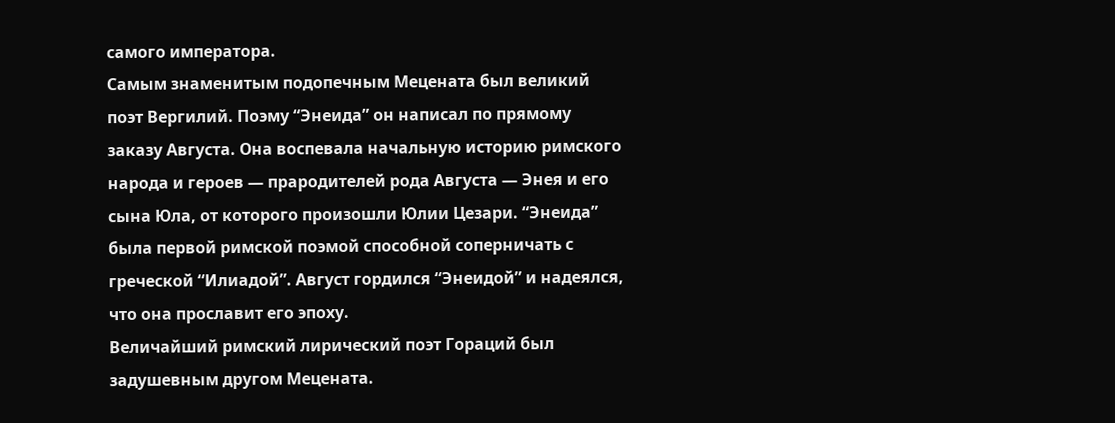самого императора.
Самым знаменитым подопечным Мецената был великий поэт Вергилий. Поэму “Энеида” он написал по прямому заказу Августа. Она воспевала начальную историю римского народа и героев — прародителей рода Августа — Энея и его сына Юла, от которого произошли Юлии Цезари. “Энеида” была первой римской поэмой способной соперничать с греческой “Илиадой”. Август гордился “Энеидой” и надеялся, что она прославит его эпоху.
Величайший римский лирический поэт Гораций был задушевным другом Мецената.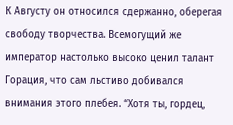К Августу он относился сдержанно, оберегая свободу творчества. Всемогущий же император настолько высоко ценил талант Горация, что сам льстиво добивался внимания этого плебея. “Хотя ты, гордец,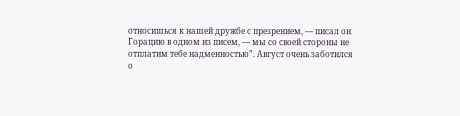относишься к нашей дружбе с презрением, — писал он Горацию в одном из писем, — мы со своей стороны не отплатим тебе надменностью”. Август очень заботился о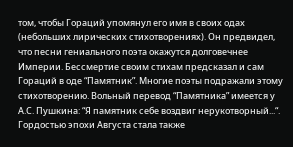том, чтобы Гораций упомянул его имя в своих одах (небольших лирических стихотворениях). Он предвидел, что песни гениального поэта окажутся долговечнее Империи. Бессмертие своим стихам предсказал и сам Гораций в оде “Памятник”. Многие поэты подражали этому стихотворению. Вольный перевод “Памятника” имеется у А.С. Пушкина: “Я памятник себе воздвиг нерукотворный...“.
Гордостью эпохи Августа стала также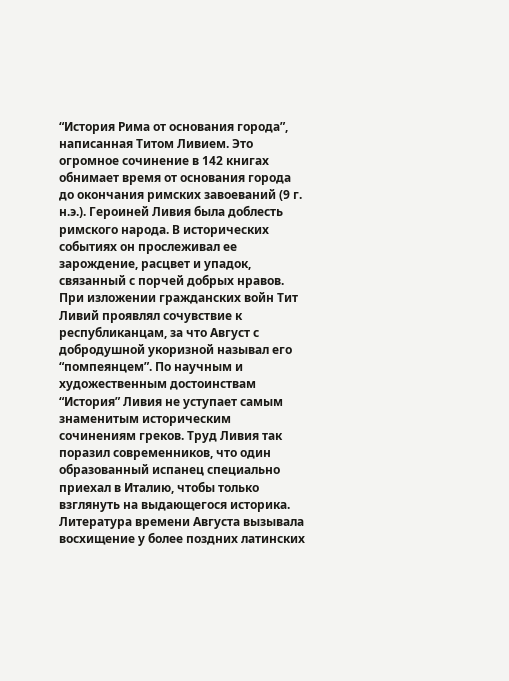“История Рима от основания города”, написанная Титом Ливием. Это огромное сочинение в 142 книгах обнимает время от основания города до окончания римских завоеваний (9 г. н.э.). Героиней Ливия была доблесть римского народа. В исторических событиях он прослеживал ее зарождение, расцвет и упадок, связанный с порчей добрых нравов. При изложении гражданских войн Тит Ливий проявлял сочувствие к республиканцам, за что Август с добродушной укоризной называл его “помпеянцем”. По научным и художественным достоинствам “История” Ливия не уступает самым знаменитым историческим сочинениям греков. Труд Ливия так поразил современников, что один образованный испанец специально приехал в Италию, чтобы только взглянуть на выдающегося историка.
Литература времени Августа вызывала восхищение у более поздних латинских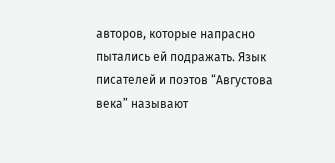авторов, которые напрасно пытались ей подражать. Язык писателей и поэтов “Августова века” называют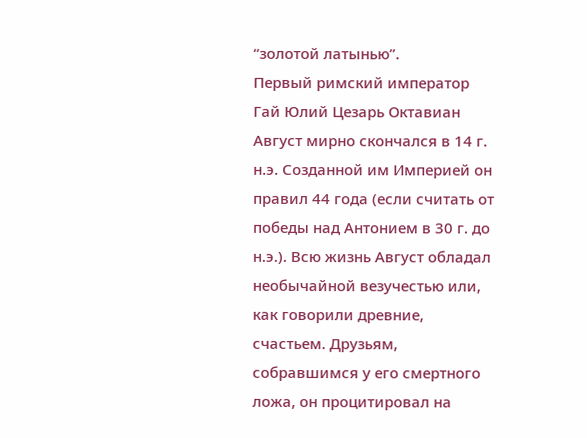“золотой латынью”.
Первый римский император Гай Юлий Цезарь Октавиан Август мирно скончался в 14 г. н.э. Созданной им Империей он правил 44 года (если считать от победы над Антонием в 30 г. до н.э.). Всю жизнь Август обладал необычайной везучестью или, как говорили древние, счастьем. Друзьям, собравшимся у его смертного ложа, он процитировал на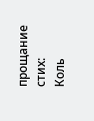прощание стих:
Коль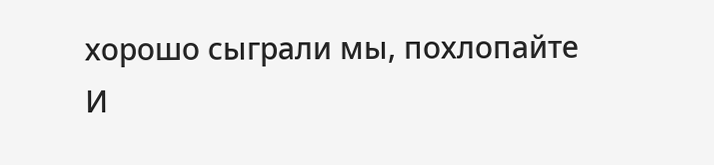хорошо сыграли мы, похлопайте
И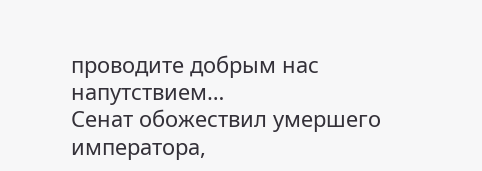проводите добрым нас напутствием…
Сенат обожествил умершего императора,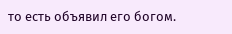то есть объявил его богом.